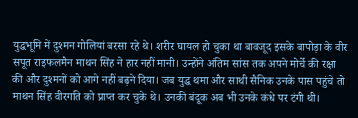युद्धभूमि में दुश्मन गोलियां बरसा रहे थे। शरीर घायल हो चुका था बावजूद इसके बापोड़ा के वीर सपूत राइफलमैन माथन सिंह ने हार नहीं मानी। उन्होंने अंतिम सांस तक अपने मोर्चे की रक्षा की और दुश्मनों को आगे नहीं बढ़ने दिया। जब युद्ध थमा और साथी सैनिक उनके पास पहुंचे तो माथन सिंह वीरगति को प्राप्त कर चुके थे। उनकी बंदूक अब भी उनके कंधे पर टंगी थी।